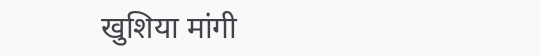खुशिया मांगी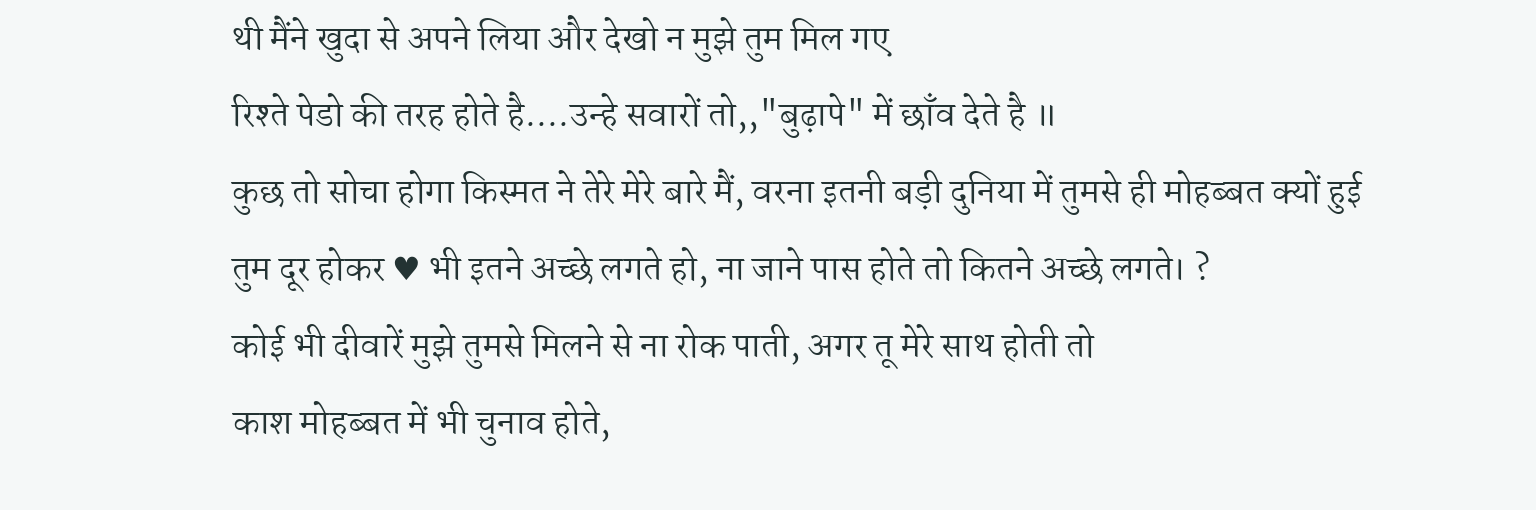थी मैंने खुदा से अपने लिया और देखो न मुझे तुम मिल गए
रिश्ते पेडो की तरह होते है....उन्हे सवारों तो,,"बुढ़ापे" में छाँव देते है ॥
कुछ तो सोचा होगा किस्मत ने तेरे मेरे बारे मैं, वरना इतनी बड़ी दुनिया में तुमसे ही मोहब्बत क्यों हुई
तुम दूर होकर ♥ भी इतने अच्छे लगते हो, ना जाने पास होते तो कितने अच्छे लगते। ?
कोई भी दीवारें मुझे तुमसे मिलने से ना रोक पाती, अगर तू मेरे साथ होती तो
काश मोहब्बत में भी चुनाव होते,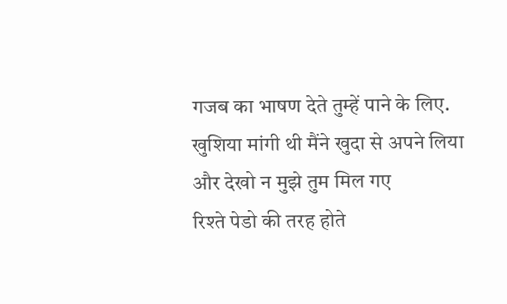गजब का भाषण देते तुम्हें पाने के लिए.
खुशिया मांगी थी मैंने खुदा से अपने लिया और देखो न मुझे तुम मिल गए
रिश्ते पेडो की तरह होते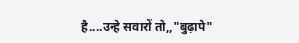है....उन्हे सवारों तो,,"बुढ़ापे"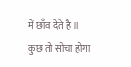में छाँव देते है ॥
कुछ तो सोचा होगा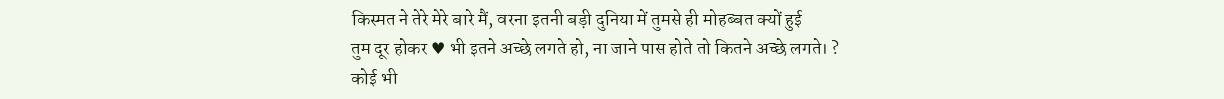किस्मत ने तेरे मेरे बारे मैं, वरना इतनी बड़ी दुनिया में तुमसे ही मोहब्बत क्यों हुई
तुम दूर होकर ♥ भी इतने अच्छे लगते हो, ना जाने पास होते तो कितने अच्छे लगते। ?
कोई भी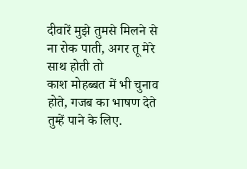दीवारें मुझे तुमसे मिलने से ना रोक पाती, अगर तू मेरे साथ होती तो
काश मोहब्बत में भी चुनाव होते, गजब का भाषण देते तुम्हें पाने के लिए.